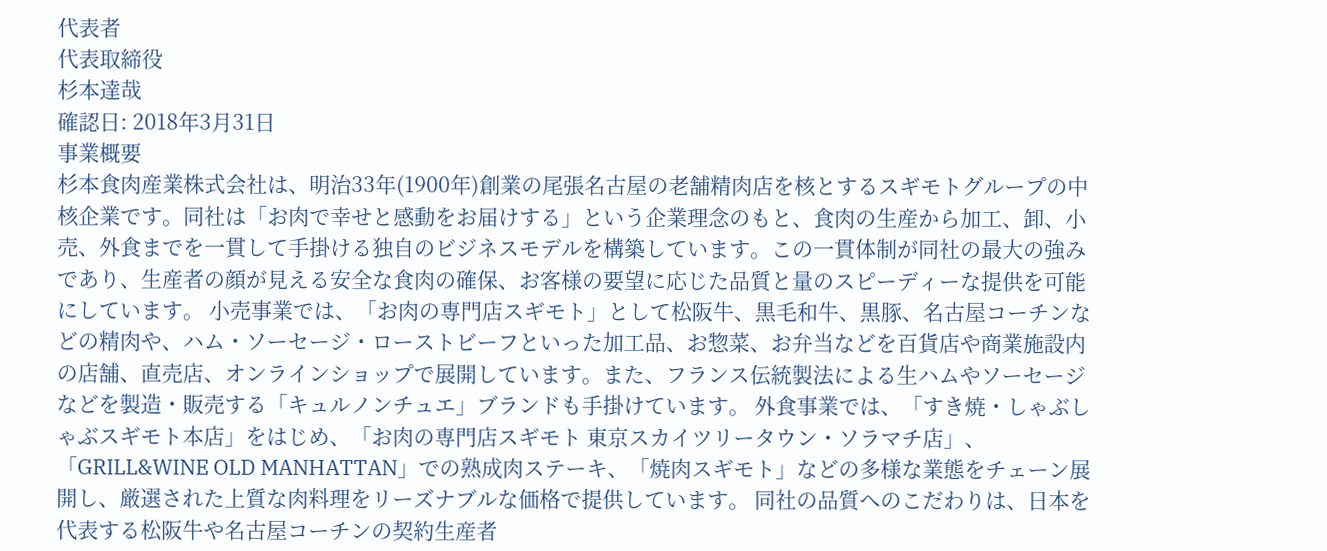代表者
代表取締役
杉本達哉
確認日: 2018年3月31日
事業概要
杉本食肉産業株式会社は、明治33年(1900年)創業の尾張名古屋の老舗精肉店を核とするスギモトグループの中核企業です。同社は「お肉で幸せと感動をお届けする」という企業理念のもと、食肉の生産から加工、卸、小売、外食までを一貫して手掛ける独自のビジネスモデルを構築しています。この一貫体制が同社の最大の強みであり、生産者の顔が見える安全な食肉の確保、お客様の要望に応じた品質と量のスピーディーな提供を可能にしています。 小売事業では、「お肉の専門店スギモト」として松阪牛、黒毛和牛、黒豚、名古屋コーチンなどの精肉や、ハム・ソーセージ・ローストビーフといった加工品、お惣菜、お弁当などを百貨店や商業施設内の店舗、直売店、オンラインショップで展開しています。また、フランス伝統製法による生ハムやソーセージなどを製造・販売する「キュルノンチュエ」ブランドも手掛けています。 外食事業では、「すき焼・しゃぶしゃぶスギモト本店」をはじめ、「お肉の専門店スギモト 東京スカイツリータウン・ソラマチ店」、「GRILL&WINE OLD MANHATTAN」での熟成肉ステーキ、「焼肉スギモト」などの多様な業態をチェーン展開し、厳選された上質な肉料理をリーズナブルな価格で提供しています。 同社の品質へのこだわりは、日本を代表する松阪牛や名古屋コーチンの契約生産者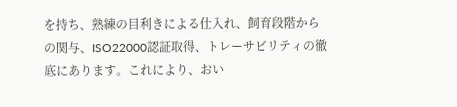を持ち、熟練の目利きによる仕入れ、飼育段階からの関与、ISO22000認証取得、トレーサビリティの徹底にあります。これにより、おい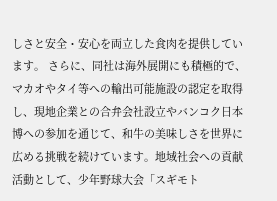しさと安全・安心を両立した食肉を提供しています。 さらに、同社は海外展開にも積極的で、マカオやタイ等への輸出可能施設の認定を取得し、現地企業との合弁会社設立やバンコク日本博への参加を通じて、和牛の美味しさを世界に広める挑戦を続けています。地域社会への貢献活動として、少年野球大会「スギモト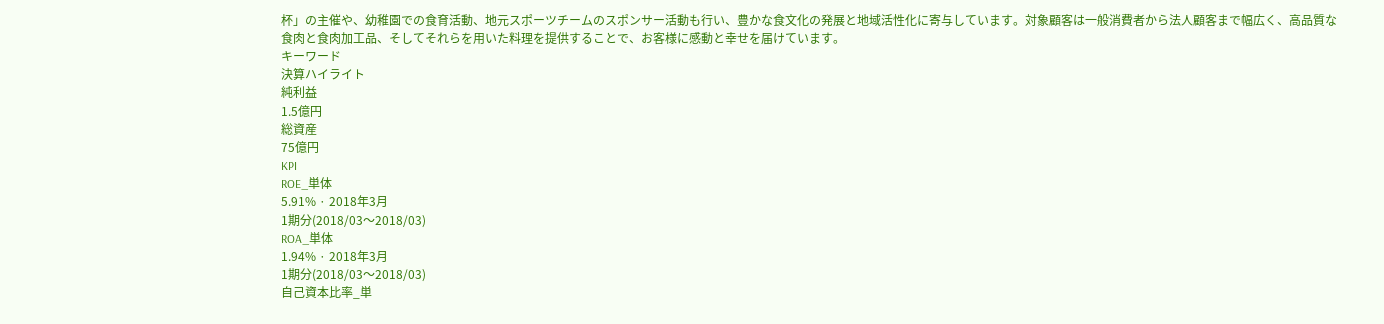杯」の主催や、幼稚園での食育活動、地元スポーツチームのスポンサー活動も行い、豊かな食文化の発展と地域活性化に寄与しています。対象顧客は一般消費者から法人顧客まで幅広く、高品質な食肉と食肉加工品、そしてそれらを用いた料理を提供することで、お客様に感動と幸せを届けています。
キーワード
決算ハイライト
純利益
1.5億円
総資産
75億円
KPI
ROE_単体
5.91% · 2018年3月
1期分(2018/03〜2018/03)
ROA_単体
1.94% · 2018年3月
1期分(2018/03〜2018/03)
自己資本比率_単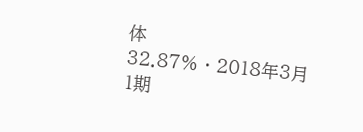体
32.87% · 2018年3月
1期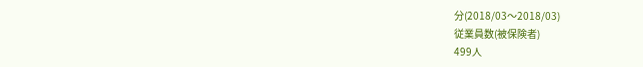分(2018/03〜2018/03)
従業員数(被保険者)
499人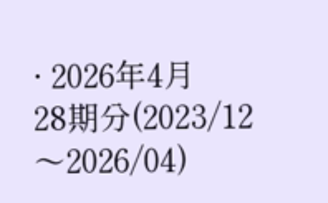· 2026年4月
28期分(2023/12〜2026/04)